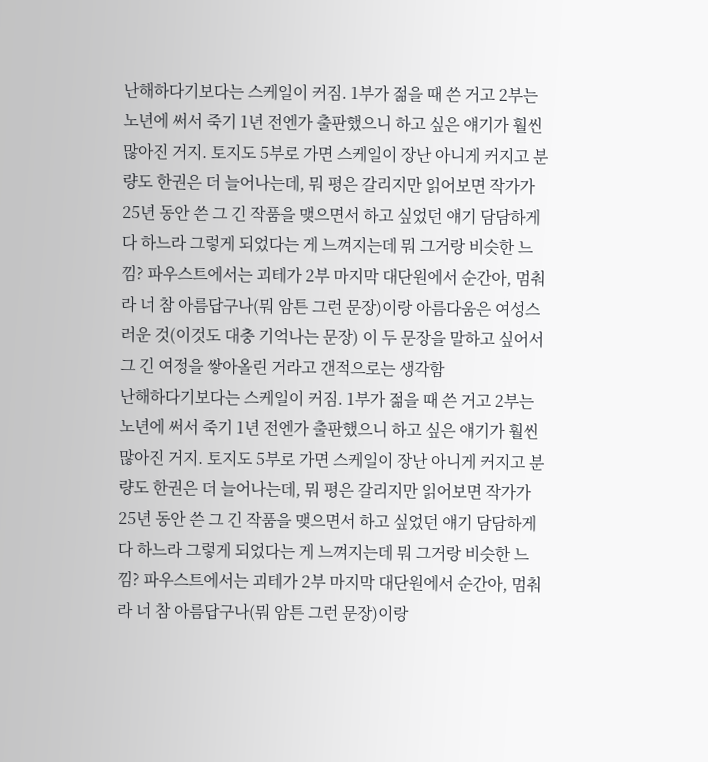난해하다기보다는 스케일이 커짐. 1부가 젊을 때 쓴 거고 2부는 노년에 써서 죽기 1년 전엔가 출판했으니 하고 싶은 얘기가 훨씬 많아진 거지. 토지도 5부로 가면 스케일이 장난 아니게 커지고 분량도 한권은 더 늘어나는데, 뭐 평은 갈리지만 읽어보면 작가가 25년 동안 쓴 그 긴 작품을 맺으면서 하고 싶었던 얘기 담담하게 다 하느라 그렇게 되었다는 게 느껴지는데 뭐 그거랑 비슷한 느낌? 파우스트에서는 괴테가 2부 마지막 대단원에서 순간아, 멈춰라 너 참 아름답구나(뭐 암튼 그런 문장)이랑 아름다움은 여성스러운 것(이것도 대충 기억나는 문장) 이 두 문장을 말하고 싶어서 그 긴 여정을 쌓아올린 거라고 갠적으로는 생각함
난해하다기보다는 스케일이 커짐. 1부가 젊을 때 쓴 거고 2부는 노년에 써서 죽기 1년 전엔가 출판했으니 하고 싶은 얘기가 훨씬 많아진 거지. 토지도 5부로 가면 스케일이 장난 아니게 커지고 분량도 한권은 더 늘어나는데, 뭐 평은 갈리지만 읽어보면 작가가 25년 동안 쓴 그 긴 작품을 맺으면서 하고 싶었던 얘기 담담하게 다 하느라 그렇게 되었다는 게 느껴지는데 뭐 그거랑 비슷한 느낌? 파우스트에서는 괴테가 2부 마지막 대단원에서 순간아, 멈춰라 너 참 아름답구나(뭐 암튼 그런 문장)이랑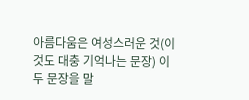아름다움은 여성스러운 것(이것도 대충 기억나는 문장) 이 두 문장을 말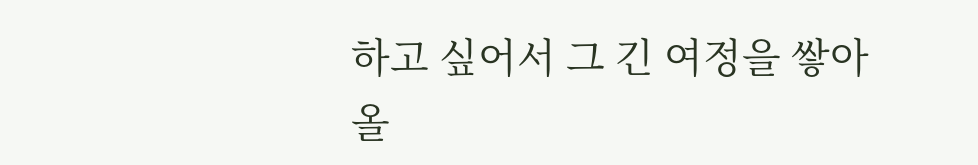하고 싶어서 그 긴 여정을 쌓아올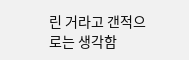린 거라고 갠적으로는 생각함